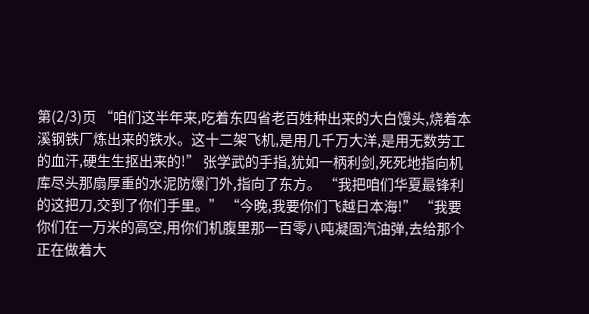第(2/3)页 “咱们这半年来,吃着东四省老百姓种出来的大白馒头,烧着本溪钢铁厂炼出来的铁水。这十二架飞机,是用几千万大洋,是用无数劳工的血汗,硬生生抠出来的!” 张学武的手指,犹如一柄利剑,死死地指向机库尽头那扇厚重的水泥防爆门外,指向了东方。 “我把咱们华夏最锋利的这把刀,交到了你们手里。” “今晚,我要你们飞越日本海!” “我要你们在一万米的高空,用你们机腹里那一百零八吨凝固汽油弹,去给那个正在做着大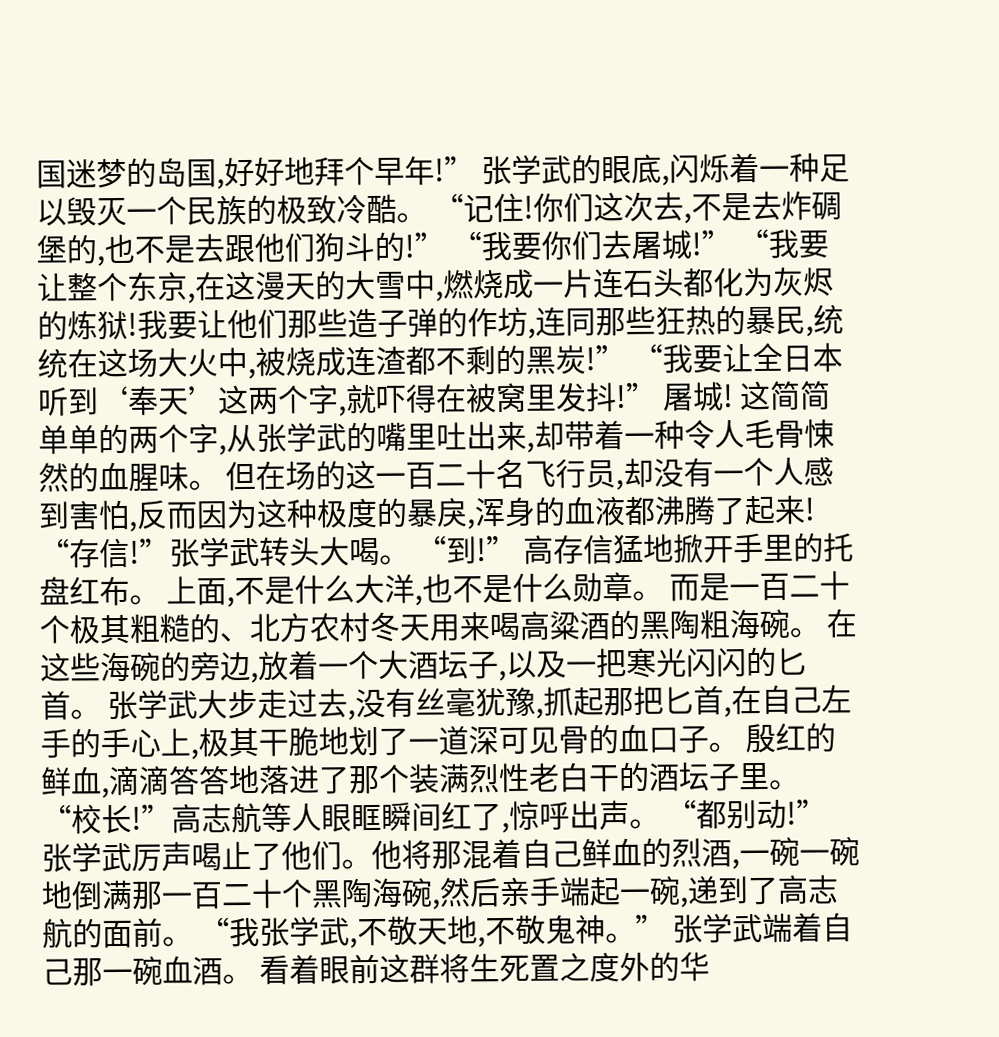国迷梦的岛国,好好地拜个早年!” 张学武的眼底,闪烁着一种足以毁灭一个民族的极致冷酷。 “记住!你们这次去,不是去炸碉堡的,也不是去跟他们狗斗的!” “我要你们去屠城!” “我要让整个东京,在这漫天的大雪中,燃烧成一片连石头都化为灰烬的炼狱!我要让他们那些造子弹的作坊,连同那些狂热的暴民,统统在这场大火中,被烧成连渣都不剩的黑炭!” “我要让全日本听到‘奉天’这两个字,就吓得在被窝里发抖!” 屠城! 这简简单单的两个字,从张学武的嘴里吐出来,却带着一种令人毛骨悚然的血腥味。 但在场的这一百二十名飞行员,却没有一个人感到害怕,反而因为这种极度的暴戾,浑身的血液都沸腾了起来! “存信!”张学武转头大喝。 “到!” 高存信猛地掀开手里的托盘红布。 上面,不是什么大洋,也不是什么勋章。 而是一百二十个极其粗糙的、北方农村冬天用来喝高粱酒的黑陶粗海碗。 在这些海碗的旁边,放着一个大酒坛子,以及一把寒光闪闪的匕首。 张学武大步走过去,没有丝毫犹豫,抓起那把匕首,在自己左手的手心上,极其干脆地划了一道深可见骨的血口子。 殷红的鲜血,滴滴答答地落进了那个装满烈性老白干的酒坛子里。 “校长!”高志航等人眼眶瞬间红了,惊呼出声。 “都别动!” 张学武厉声喝止了他们。他将那混着自己鲜血的烈酒,一碗一碗地倒满那一百二十个黑陶海碗,然后亲手端起一碗,递到了高志航的面前。 “我张学武,不敬天地,不敬鬼神。” 张学武端着自己那一碗血酒。 看着眼前这群将生死置之度外的华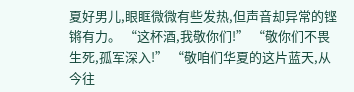夏好男儿,眼眶微微有些发热,但声音却异常的铿锵有力。 “这杯酒,我敬你们!” “敬你们不畏生死,孤军深入!” “敬咱们华夏的这片蓝天,从今往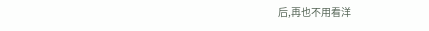后,再也不用看洋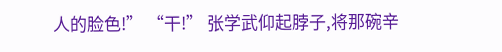人的脸色!” “干!” 张学武仰起脖子,将那碗辛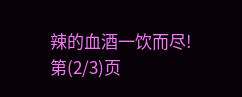辣的血酒一饮而尽! 第(2/3)页